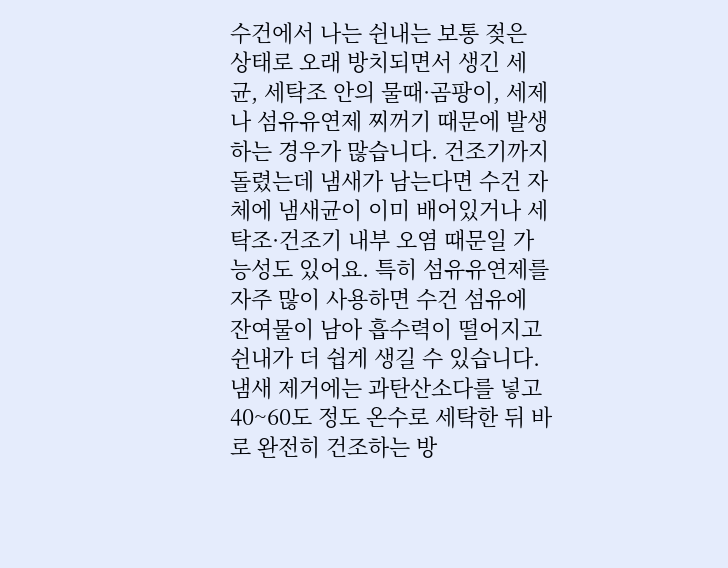수건에서 나는 쉰내는 보통 젖은 상태로 오래 방치되면서 생긴 세균, 세탁조 안의 물때·곰팡이, 세제나 섬유유연제 찌꺼기 때문에 발생하는 경우가 많습니다. 건조기까지 돌렸는데 냄새가 남는다면 수건 자체에 냄새균이 이미 배어있거나 세탁조·건조기 내부 오염 때문일 가능성도 있어요. 특히 섬유유연제를 자주 많이 사용하면 수건 섬유에 잔여물이 남아 흡수력이 떨어지고 쉰내가 더 쉽게 생길 수 있습니다.
냄새 제거에는 과탄산소다를 넣고 40~60도 정도 온수로 세탁한 뒤 바로 완전히 건조하는 방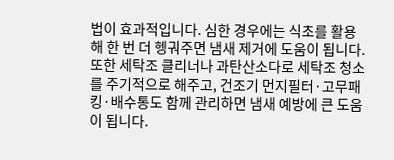법이 효과적입니다. 심한 경우에는 식초를 활용해 한 번 더 헹궈주면 냄새 제거에 도움이 됩니다. 또한 세탁조 클리너나 과탄산소다로 세탁조 청소를 주기적으로 해주고, 건조기 먼지필터·고무패킹·배수통도 함께 관리하면 냄새 예방에 큰 도움이 됩니다.